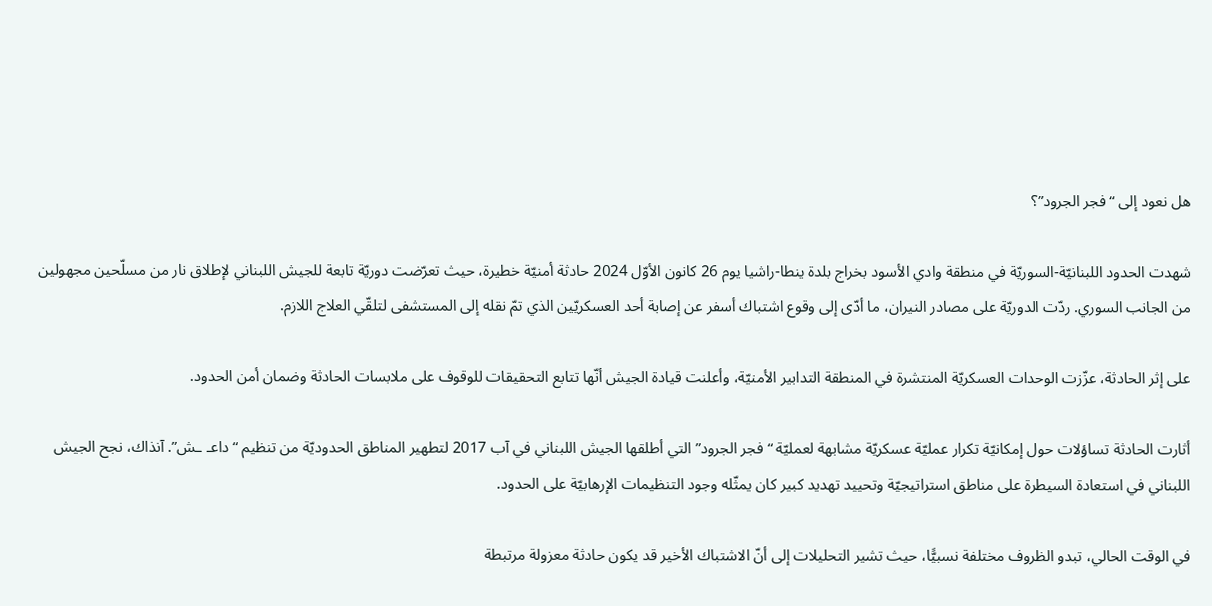هل نعود إلى “فجر الجرود”؟

شهدت الحدود اللبنانيّة-السوريّة في منطقة وادي الأسود بخراج بلدة ينطا-راشيا يوم 26 كانون الأوّل 2024 حادثة أمنيّة خطيرة، حيث تعرّضت دوريّة تابعة للجيش اللبناني لإطلاق نار من مسلّحين مجهولين من الجانب السوري. ردّت الدوريّة على مصادر النيران، ما أدّى إلى وقوع اشتباك أسفر عن إصابة أحد العسكريّين الذي تمّ نقله إلى المستشفى لتلقّي العلاج اللازم.

على إثر الحادثة، عزّزت الوحدات العسكريّة المنتشرة في المنطقة التدابير الأمنيّة، وأعلنت قيادة الجيش أنّها تتابع التحقيقات للوقوف على ملابسات الحادثة وضمان أمن الحدود.

أثارت الحادثة تساؤلات حول إمكانيّة تكرار عمليّة عسكريّة مشابهة لعمليّة “فجر الجرود” التي أطلقها الجيش اللبناني في آب 2017 لتطهير المناطق الحدوديّة من تنظيم “داعـ ـش”. آنذاك، نجح الجيش اللبناني في استعادة السيطرة على مناطق استراتيجيّة وتحييد تهديد كبير كان يمثّله وجود التنظيمات الإرهابيّة على الحدود.

في الوقت الحالي، تبدو الظروف مختلفة نسبيًّا، حيث تشير التحليلات إلى أنّ الاشتباك الأخير قد يكون حادثة معزولة مرتبطة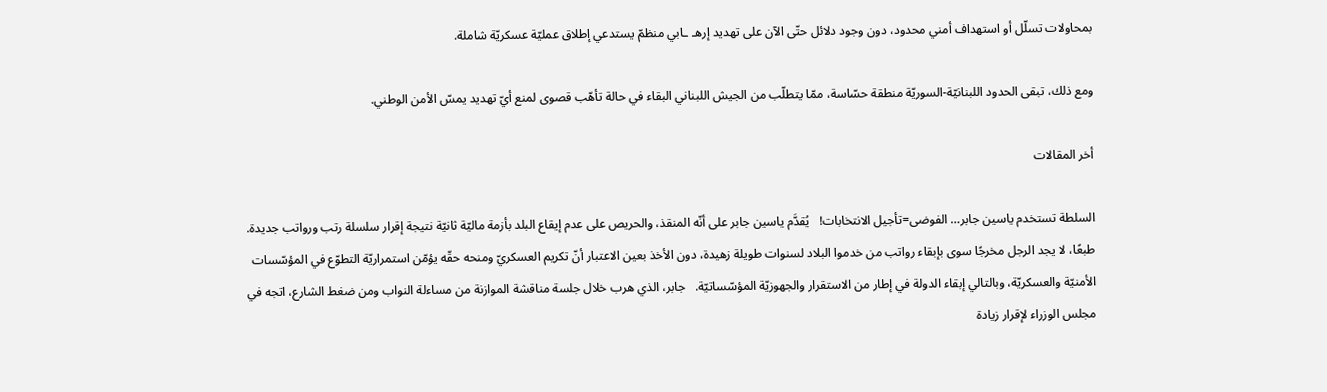بمحاولات تسلّل أو استهداف أمني محدود، دون وجود دلائل حتّى الآن على تهديد إرهـ ـابي منظمّ يستدعي إطلاق عمليّة عسكريّة شاملة.

ومع ذلك، تبقى الحدود اللبنانيّة-السوريّة منطقة حسّاسة، ممّا يتطلّب من الجيش اللبناني البقاء في حالة تأهّب قصوى لمنع أيّ تهديد يمسّ الأمن الوطني.

أخر المقالات

السلطة تستخدم ياسين جابر… الفوضى=تأجيل الانتخابات!   يُقدَّم ياسين جابر على أنّه المنقذ، والحريص على عدم إيقاع البلد بأزمة ماليّة ثانيّة نتيجة إقرار سلسلة رتب ورواتب جديدة.   طبعًا، لا يجد الرجل مخرجًا سوى بإبقاء رواتب من خدموا البلاد لسنوات طويلة زهيدة، دون الأخذ بعين الاعتبار أنّ تكريم العسكريّ ومنحه حقّه يؤمّن استمراريّة التطوّع في المؤسّسات الأمنيّة والعسكريّة، وبالتالي إبقاء الدولة في إطار من الاستقرار والجهوزيّة المؤسّساتيّة.   جابر، الذي هرب خلال جلسة مناقشة الموازنة من مساءلة النواب ومن ضغط الشارع، اتجه في مجلس الوزراء لإقرار زيادة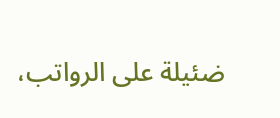ضئيلة على الرواتب،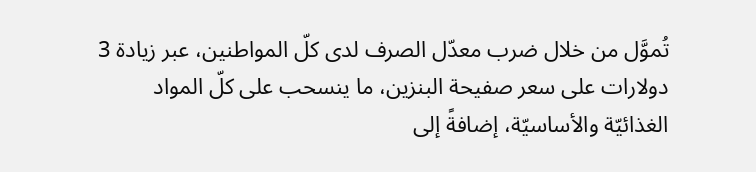تُموَّل من خلال ضرب معدّل الصرف لدى كلّ المواطنين، عبر زيادة 3 دولارات على سعر صفيحة البنزين، ما ينسحب على كلّ المواد الغذائيّة والأساسيّة، إضافةً إلى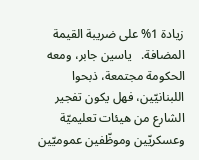زيادة 1% على ضريبة القيمة المضافة.   ياسين جابر، ومعه الحكومة مجتمعة، ذبحوا اللبنانيّين، فهل يكون تفجير الشارع من هيئات تعليميّة وعسكريّين وموظّفين عموميّين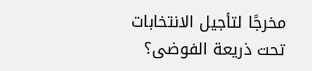مخرجًا لتأجيل الانتخابات تحت ذريعة الفوضى؟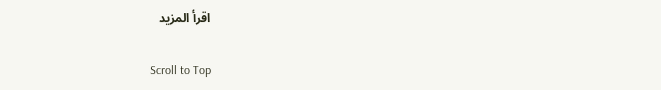اقرأ المزيد

Scroll to Top